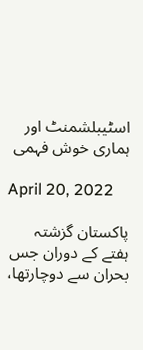اسٹیبلشمنٹ اور ہماری خوش فہمی

April 20, 2022

پاکستان گزشتہ ہفتے کے دوران جس بحران سے دوچارتھا،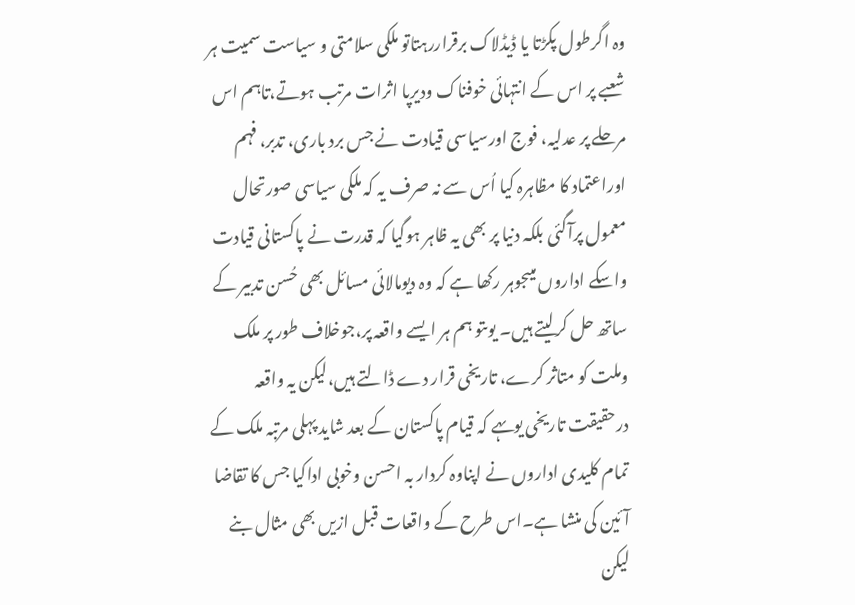وہ اگرطول پکڑتا یا ڈیڈلاک برقراررہتاتو ملکی سلامتی و سیاست سمیت ہر شعبے پر اس کے انتہائی خوفناک ودیرپا اثرات مرتب ہوتے،تاہم اس مرحلے پر عدلیہ، فوج اورسیاسی قیادت نے جس برد باری، تدبر، فہم اوراعتماد کا مظاہرہ کیا اُس سے نہ صرف یہ کہ ملکی سیاسی صورتحال معمول پرآگئی بلکہ دنیا پر بھی یہ ظاہر ہوگیا کہ قدرت نے پاکستانی قیادت واسکے اداروں میںجوہر رکھا ہے کہ وہ دیومالائی مسائل بھی حُسن تدبیر کے ساتھ حل کرلیتے ہیں۔ یوںتو ہم ہر ایسے واقعہ پر،جوخلاف طور پر ملک وملت کو متاثر کرے، تاریخی قرار دے ڈالتے ہیں،لیکن یہ واقعہ درحقیقت تاریخی یوںہے کہ قیام پاکستان کے بعد شاید پہلی مرتبہ ملک کے تمام کلیدی اداروں نے اپناوہ کردار بہ احسن وخوبی اداکیا جس کا تقاضا آئین کی منشا ہے۔اس طرح کے واقعات قبل ازیں بھی مثال بنے لیکن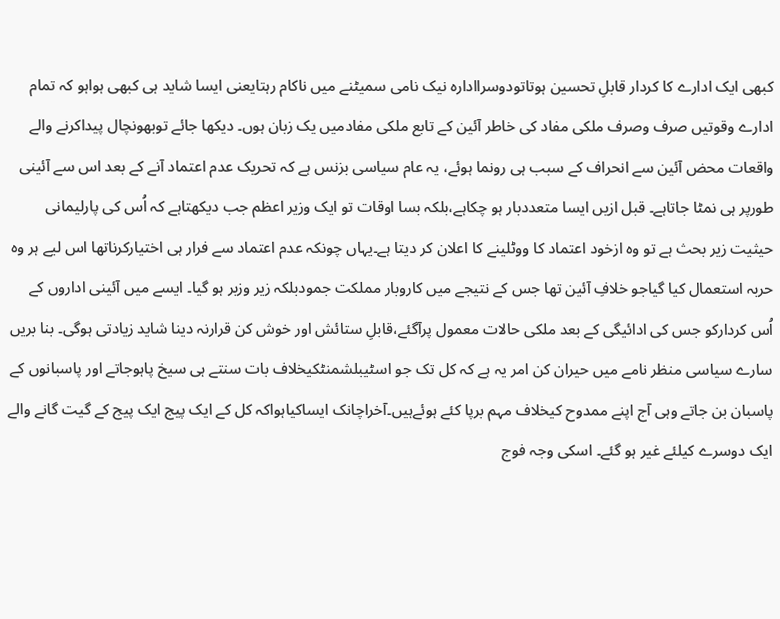کبھی ایک ادارے کا کردار قابلِ تحسین ہوتاتودوسراادارہ نیک نامی سمیٹنے میں ناکام رہتایعنی ایسا شاید ہی کبھی ہواہو کہ تمام ادارے وقوتیں صرف وصرف ملکی مفاد کی خاطر آئین کے تابع ملکی مفادمیں یک زبان ہوں۔ دیکھا جائے توبھونچال پیداکرنے والے واقعات محض آئین سے انحراف کے سبب ہی رونما ہوئے، یہ عام سیاسی بزنس ہے کہ تحریک عدم اعتماد آنے کے بعد اس سے آئینی طورپر ہی نمٹا جاتاہے۔ قبل ازیں ایسا متعددبار ہو چکاہے،بلکہ بسا اوقات تو ایک وزیر اعظم جب دیکھتاہے کہ اُس کی پارلیمانی حیثیت زیر بحث ہے تو وہ ازخود اعتماد کا ووٹلینے کا اعلان کر دیتا ہے۔یہاں چونکہ عدم اعتماد سے فرار ہی اختیارکرناتھا اس لیے ہر وہ حربہ استعمال کیا گیاجو خلافِ آئین تھا جس کے نتیجے میں کاروبار مملکت جمودبلکہ زیر وزبر ہو گیا۔ ایسے میں آئینی اداروں کے اُس کردارکو جس کی ادائیگی کے بعد ملکی حالات معمول پرآگئے،قابلِ ستائش اور خوش کن قرارنہ دینا شاید زیادتی ہوگی۔ بنا بریں سارے سیاسی منظر نامے میں حیران کن امر یہ ہے کہ کل تک جو اسٹیبلشمنٹکیخلاف بات سنتے ہی سیخ پاہوجاتے اور پاسبانوں کے پاسبان بن جاتے وہی آج اپنے ممدوح کیخلاف مہم برپا کئے ہوئےہیں۔آخراچانک ایساکیاہواکہ کل کے ایک پیج ایک پیج کے گیت گانے والے ایک دوسرے کیلئے غیر ہو گئے۔ اسکی وجہ فوج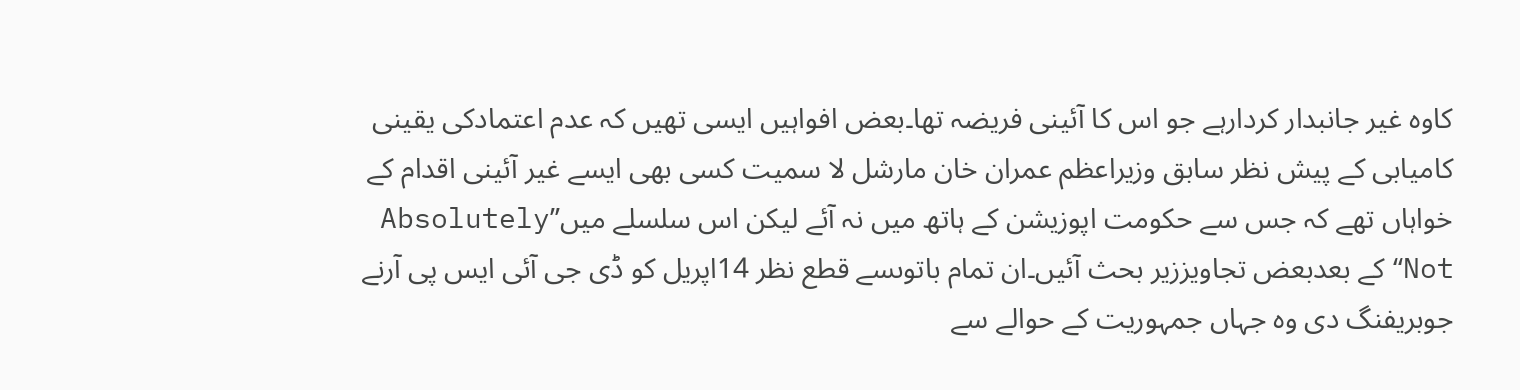کاوہ غیر جانبدار کردارہے جو اس کا آئینی فریضہ تھا۔بعض افواہیں ایسی تھیں کہ عدم اعتمادکی یقینی کامیابی کے پیش نظر سابق وزیراعظم عمران خان مارشل لا سمیت کسی بھی ایسے غیر آئینی اقدام کے خواہاں تھے کہ جس سے حکومت اپوزیشن کے ہاتھ میں نہ آئے لیکن اس سلسلے میں’’Absolutely Not‘‘کے بعدبعض تجاویززیر بحث آئیں۔ان تمام باتوںسے قطع نظر 14اپریل کو ڈی جی آئی ایس پی آرنے جوبریفنگ دی وہ جہاں جمہوریت کے حوالے سے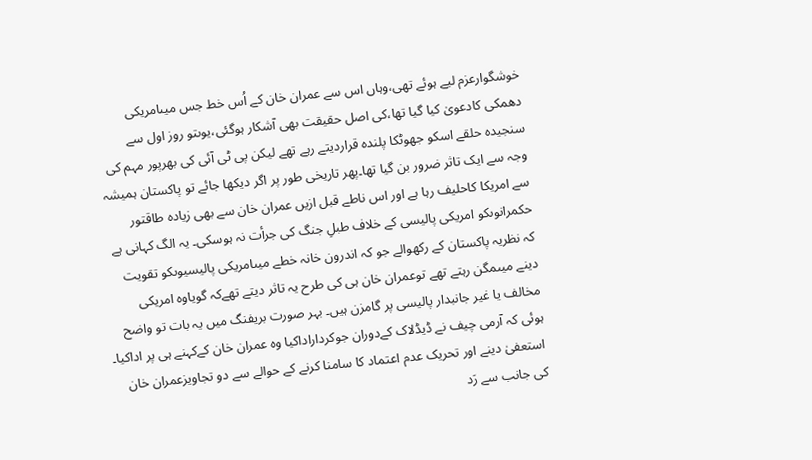خوشگوارعزم لیے ہوئے تھی،وہاں اس سے عمران خان کے اُس خط جس میںامریکی دھمکی کادعویٰ کیا گیا تھا،کی اصل حقیقت بھی آشکار ہوگئی،یوںتو روز اول سے سنجیدہ حلقے اسکو جھوٹکا پلندہ قراردیتے رہے تھے لیکن پی ٹی آئی کی بھرپور مہم کی وجہ سے ایک تاثر ضرور بن گیا تھا۔پھر تاریخی طور پر اگر دیکھا جائے تو پاکستان ہمیشہ سے امریکا کاحلیف رہا ہے اور اس ناطے قبل ازیں عمران خان سے بھی زیادہ طاقتور حکمرانوںکو امریکی پالیسی کے خلاف طبلِ جنگ کی جرأت نہ ہوسکی۔ یہ الگ کہانی ہے کہ نظریہ پاکستان کے رکھوالے جو کہ اندرون خانہ خطے میںامریکی پالیسیوںکو تقویت دینے میںمگن رہتے تھے توعمران خان ہی کی طرح یہ تاثر دیتے تھےکہ گویاوہ امریکی مخالف یا غیر جانبدار پالیسی پر گامزن ہیں۔ بہر صورت بریفنگ میں یہ بات تو واضح ہوئی کہ آرمی چیف نے ڈیڈلاک کےدوران جوکرداراداکیا وہ عمران خان کےکہنے ہی پر اداکیا۔ استعفیٰ دینے اور تحریک عدم اعتماد کا سامنا کرنے کے حوالے سے دو تجاویزعمران خان کی جانب سے رَد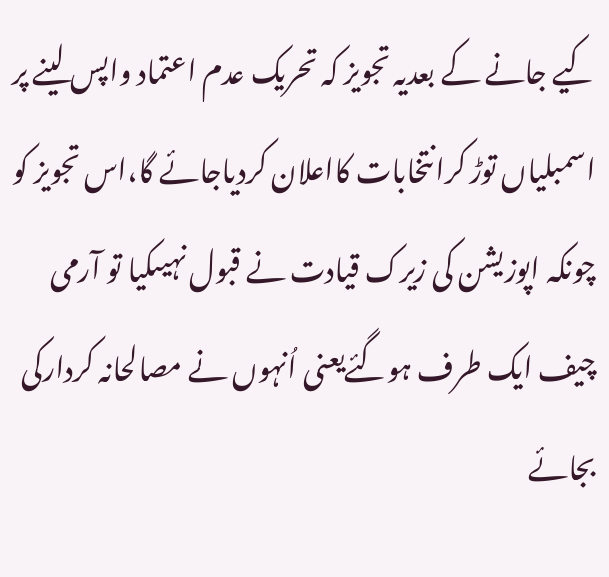کیے جانے کے بعدیہ تجویز کہ تحریک عدم اعتماد واپس لینے پر اسمبلیاں توڑ کرانتخابات کااعلان کردیاجائے گا،اس تجویز کو چونکہ اپوزیشن کی زیرک قیادت نے قبول نہیںکیا تو آرمی چیف ایک طرف ہوگئےیعنی اُنہوں نے مصالحانہ کردارکی بجائے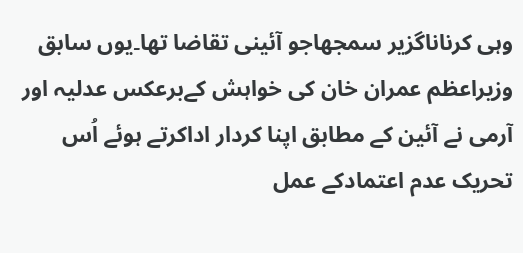وہی کرناناگزیر سمجھاجو آئینی تقاضا تھا۔یوں سابق وزیراعظم عمران خان کی خواہش کےبرعکس عدلیہ اور آرمی نے آئین کے مطابق اپنا کردار اداکرتے ہوئے اُس تحریک عدم اعتمادکے عمل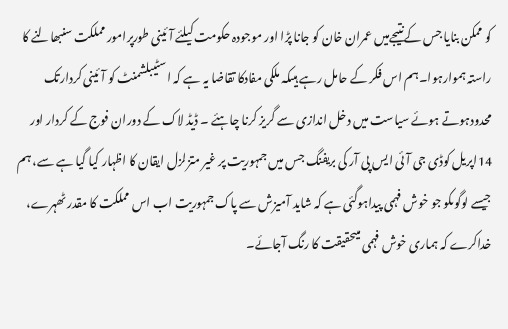کو ممکن بنایا جس کےنتیجےمیں عمران خان کو جانا پڑا اور موجودہ حکومت کیلئے آئینی طورپرامور مملکت سنبھالنے کا راستہ ہموارہوا۔ہم اس فکر کے حامل رہے ہیںکہ ملکی مفادکا تقاضا یہ ہے کہ اسٹیبلشمنٹ کو آئینی کردارتک محدودہوتے ہوئے سیاست میں دخل اندازی سے گریز کرنا چاہئے ۔ ڈیڈ لاک کے دوران فوج کے کردار اور 14اپریل کوڈی جی آئی ایس پی آر کی بریفنگ جس میں جمہوریت پر غیر متزلزل ایقان کا اظہار کیا گیا ہے سے، ہم جیسے لوگوںکو جو خوش فہمی پیداہوگئی ہے کہ شاید آمیزش سے پاک جمہوریت اب اس مملکت کا مقدر ٹھہرے، خداکرے کہ ہماری خوش فہمی میںحقیقت کا رنگ آجائے۔